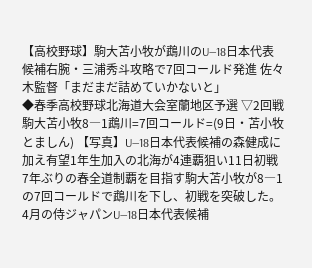【高校野球】駒大苫小牧が鵡川のU―18日本代表候補右腕・三浦秀斗攻略で7回コールド発進 佐々木監督「まだまだ詰めていかないと」
◆春季高校野球北海道大会室蘭地区予選 ▽2回戦 駒大苫小牧8―1鵡川=7回コールド=(9日・苫小牧とましん) 【写真】U―18日本代表候補の森健成に加え有望1年生加入の北海が4連覇狙い11日初戦 7年ぶりの春全道制覇を目指す駒大苫小牧が8―1の7回コールドで鵡川を下し、初戦を突破した。 4月の侍ジャパンU―18日本代表候補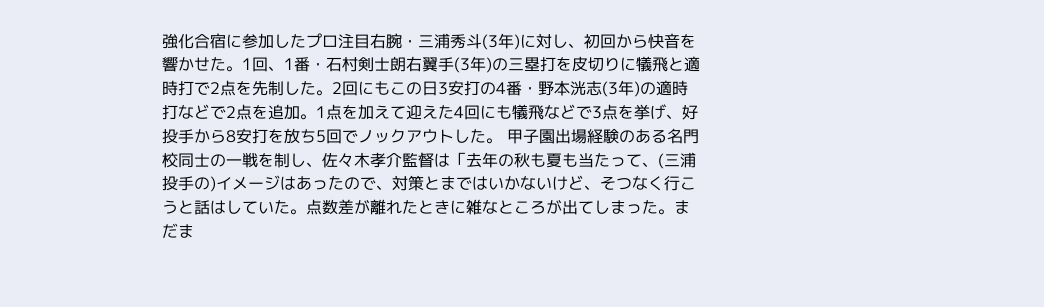強化合宿に参加したプロ注目右腕・三浦秀斗(3年)に対し、初回から快音を響かせた。1回、1番・石村剣士朗右翼手(3年)の三塁打を皮切りに犠飛と適時打で2点を先制した。2回にもこの日3安打の4番・野本洸志(3年)の適時打などで2点を追加。1点を加えて迎えた4回にも犠飛などで3点を挙げ、好投手から8安打を放ち5回でノックアウトした。 甲子園出場経験のある名門校同士の一戦を制し、佐々木孝介監督は「去年の秋も夏も当たって、(三浦投手の)イメージはあったので、対策とまではいかないけど、そつなく行こうと話はしていた。点数差が離れたときに雑なところが出てしまった。まだま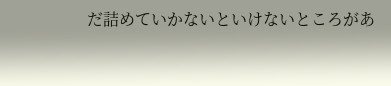だ詰めていかないといけないところがあ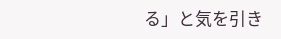る」と気を引き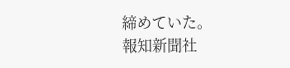締めていた。
報知新聞社